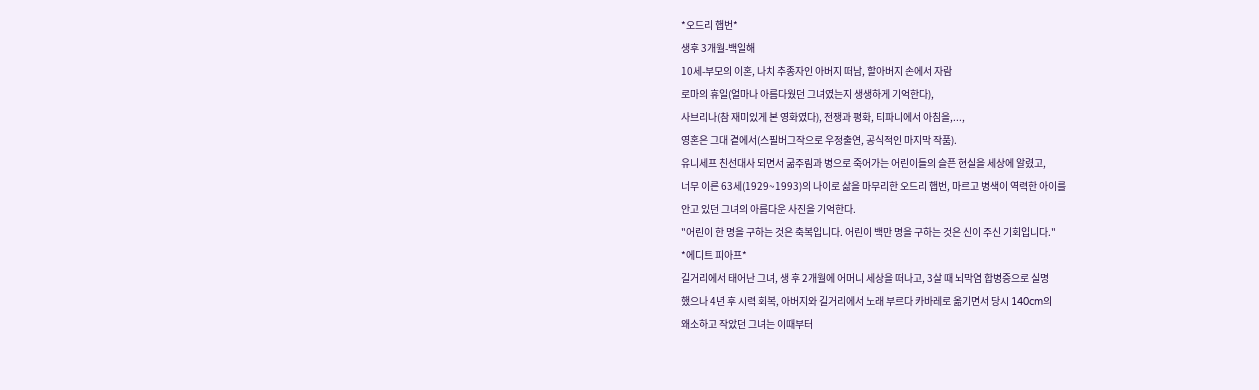*오드리 햅번*
생후 3개월-백일해
10세-부모의 이혼, 나치 추종자인 아버지 떠남, 할아버지 손에서 자람
로마의 휴일(얼마나 아름다웠던 그녀였는지 생생하게 기억한다),
사브리나(참 재미있게 본 영화였다), 전쟁과 평화, 티파니에서 아침을,...,
영혼은 그대 곁에서(스필버그작으로 우정출연, 공식적인 마지막 작품).
유니세프 친선대사 되면서 굶주림과 병으로 죽어가는 어린이들의 슬픈 현실을 세상에 알렸고,
너무 이른 63세(1929~1993)의 나이로 삶을 마무리한 오드리 햅번, 마르고 병색이 역력한 아이를
안고 있던 그녀의 아름다운 사진을 기억한다.
"어린이 한 명을 구하는 것은 축복입니다. 어린이 백만 명을 구하는 것은 신이 주신 기회입니다."
*에디트 피아프*
길거리에서 태어난 그녀, 생 후 2개월에 어머니 세상을 떠나고, 3살 때 뇌막염 합병증으로 실명
했으나 4년 후 시력 회복, 아버지와 길거리에서 노래 부르다 카바레로 옮기면서 당시 140cm의
왜소하고 작았던 그녀는 이때부터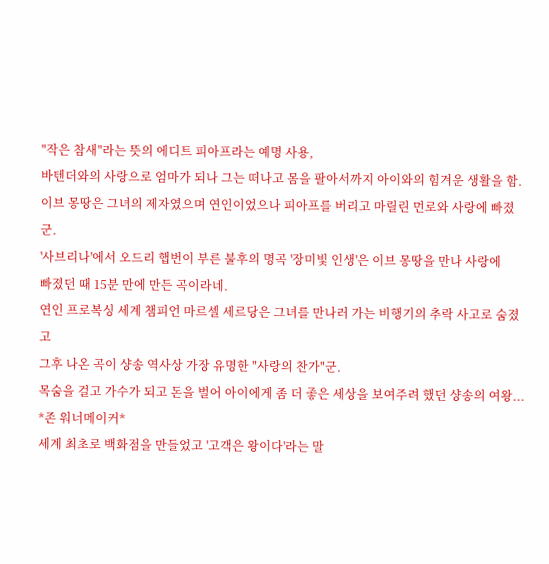"작은 참새"라는 뜻의 에디트 피아프라는 예명 사용,
바텐더와의 사랑으로 엄마가 되나 그는 떠나고 몸을 팔아서까지 아이와의 힘겨운 생활을 함.
이브 몽땅은 그녀의 제자였으며 연인이었으나 피아프를 버리고 마릴린 먼로와 사랑에 빠졌군.
'사브리나'에서 오드리 햅번이 부른 불후의 명곡 '장미빛 인생'은 이브 몽땅을 만나 사랑에
빠졌던 때 15분 만에 만든 곡이라네.
연인 프로복싱 세계 챔피언 마르셀 세르당은 그녀를 만나러 가는 비행기의 추락 사고로 숨졌고
그후 나온 곡이 샹송 역사상 가장 유명한 "사랑의 찬가"군.
목숨을 걸고 가수가 되고 돈을 벌어 아이에게 좀 더 좋은 세상을 보여주려 했던 샹송의 여왕...
*존 워너메이커*
세계 최초로 백화점을 만들었고 '고객은 왕이다'라는 말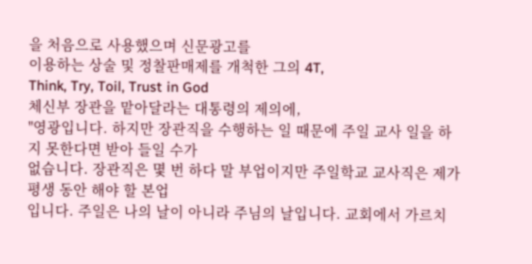을 처음으로 사용했으며 신문광고를
이용하는 상술 및 정찰판매제를 개척한 그의 4T,
Think, Try, Toil, Trust in God
체신부 장관을 맡아달라는 대통령의 제의에,
"영광입니다. 하지만 장관직을 수행하는 일 때문에 주일 교사 일을 하지 못한다면 받아 들일 수가
없습니다. 장관직은 몇 번 하다 말 부업이지만 주일학교 교사직은 제가 평생 동안 해야 할 본업
입니다. 주일은 나의 날이 아니라 주님의 날입니다. 교회에서 가르치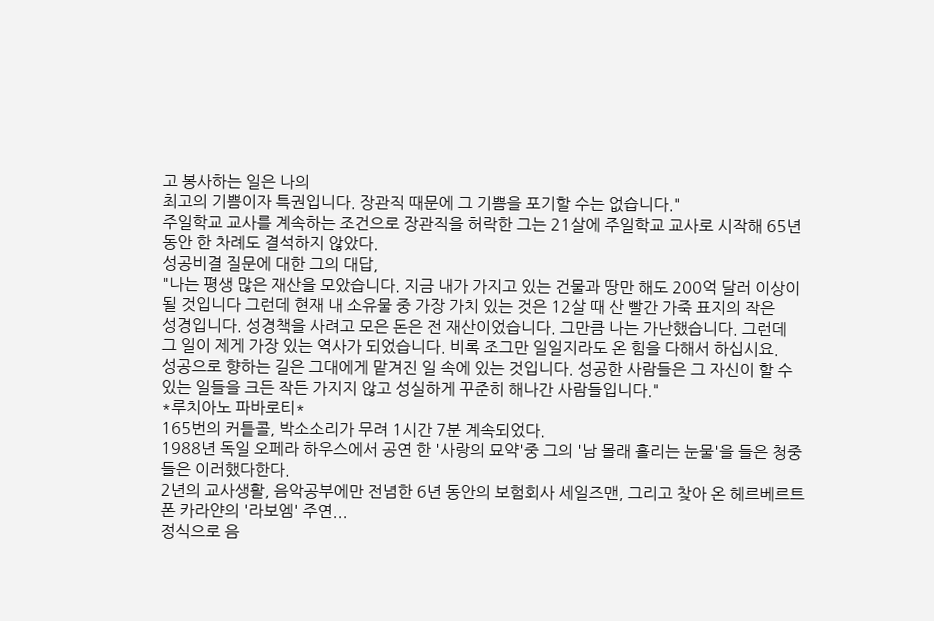고 봉사하는 일은 나의
최고의 기쁨이자 특권입니다. 장관직 때문에 그 기쁨을 포기할 수는 없습니다."
주일학교 교사를 계속하는 조건으로 장관직을 허락한 그는 21살에 주일학교 교사로 시작해 65년
동안 한 차례도 결석하지 않았다.
성공비결 질문에 대한 그의 대답,
"나는 평생 많은 재산을 모았습니다. 지금 내가 가지고 있는 건물과 땅만 해도 200억 달러 이상이
될 것입니다 그런데 현재 내 소유물 중 가장 가치 있는 것은 12살 때 산 빨간 가죽 표지의 작은
성경입니다. 성경책을 사려고 모은 돈은 전 재산이었습니다. 그만큼 나는 가난했습니다. 그런데
그 일이 제게 가장 있는 역사가 되었습니다. 비록 조그만 일일지라도 온 힘을 다해서 하십시요.
성공으로 향하는 길은 그대에게 맡겨진 일 속에 있는 것입니다. 성공한 사람들은 그 자신이 할 수
있는 일들을 크든 작든 가지지 않고 성실하게 꾸준히 해나간 사람들입니다."
*루치아노 파바로티*
165번의 커틑콜, 박소소리가 무려 1시간 7분 계속되었다.
1988년 독일 오페라 하우스에서 공연 한 '사랑의 묘약'중 그의 '남 몰래 흘리는 눈물'을 들은 청중
들은 이러했다한다.
2년의 교사생활, 음악공부에만 전념한 6년 동안의 보험회사 세일즈맨, 그리고 찾아 온 헤르베르트
폰 카라얀의 '라보엠' 주연...
정식으로 음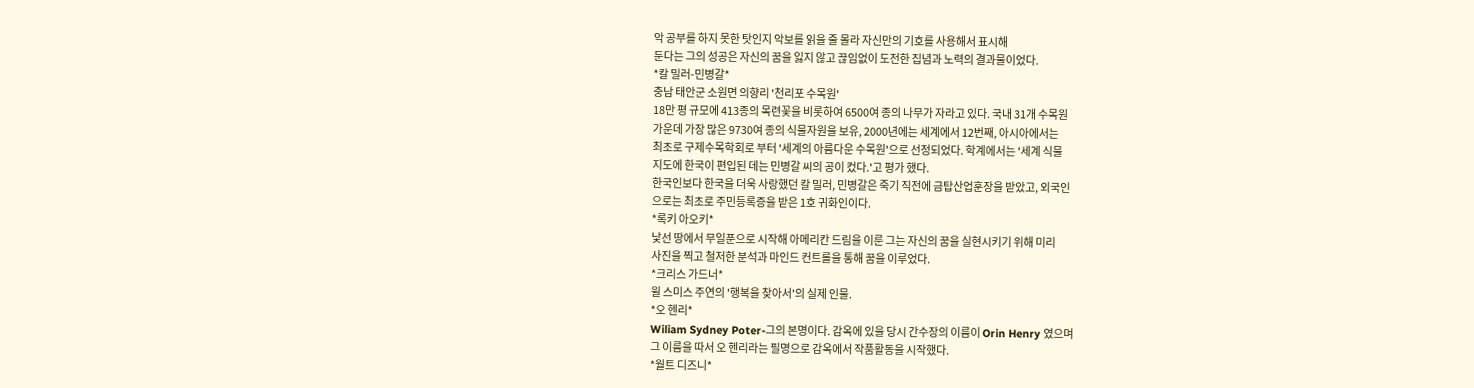악 공부를 하지 못한 탓인지 악보를 읽을 줄 몰라 자신만의 기호를 사용해서 표시해
둔다는 그의 성공은 자신의 꿈을 잃지 않고 끊임없이 도전한 집념과 노력의 결과물이었다.
*칼 밀러-민병갈*
충남 태안군 소원면 의향리 '천리포 수목원'
18만 평 규모에 413종의 목련꽃을 비롯하여 6500여 종의 나무가 자라고 있다. 국내 31개 수목원
가운데 가장 많은 9730여 종의 식물자원을 보유, 2000년에는 세계에서 12번째, 아시아에서는
최초로 구제수목학회로 부터 '세계의 아름다운 수목원'으로 선정되었다. 학계에서는 '세계 식물
지도에 한국이 편입된 데는 민병갈 씨의 공이 컸다.'고 평가 했다.
한국인보다 한국을 더욱 사랑했던 칼 밀러, 민병갈은 죽기 직전에 금탑산업훈장을 받았고, 외국인
으로는 최초로 주민등록증을 받은 1호 귀화인이다.
*록키 아오키*
낯선 땅에서 무일푼으로 시작해 아메리칸 드림을 이룬 그는 자신의 꿈을 실현시키기 위해 미리
사진을 찍고 철저한 분석과 마인드 컨트롤을 통해 꿈을 이루었다.
*크리스 가드너*
윌 스미스 주연의 '행복을 찾아서'의 실제 인물.
*오 헨리*
Wiliam Sydney Poter-그의 본명이다. 감옥에 있을 당시 간수장의 이름이 Orin Henry 였으며
그 이름을 따서 오 헨리라는 필명으로 감옥에서 작품활동을 시작했다.
*월트 디즈니*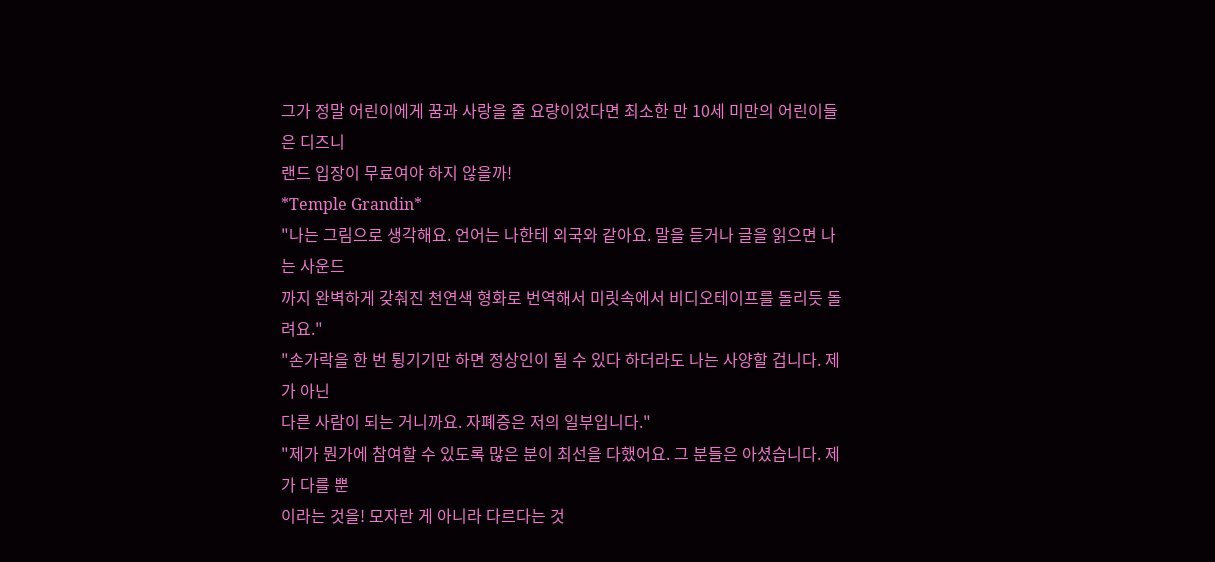그가 정말 어린이에게 꿈과 사랑을 줄 요량이었다면 최소한 만 10세 미만의 어린이들은 디즈니
랜드 입장이 무료여야 하지 않을까!
*Temple Grandin*
"나는 그림으로 생각해요. 언어는 나한테 외국와 같아요. 말을 듣거나 글을 읽으면 나는 사운드
까지 완벽하게 갖춰진 천연색 형화로 번역해서 미릿속에서 비디오테이프를 돌리듯 돌려요."
"손가락을 한 번 튕기기만 하면 정상인이 될 수 있다 하더라도 나는 사양할 겁니다. 제가 아닌
다른 사람이 되는 거니까요. 자폐증은 저의 일부입니다."
"제가 뭔가에 참여할 수 있도록 많은 분이 최선을 다했어요. 그 분들은 아셨습니다. 제가 다를 뿐
이라는 것을! 모자란 게 아니라 다르다는 것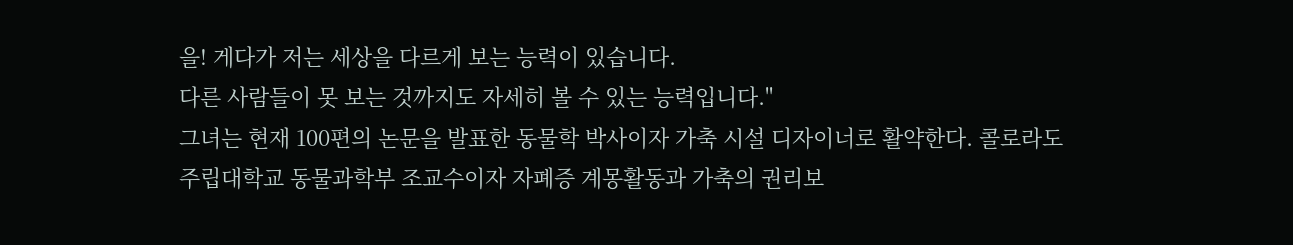을! 게다가 저는 세상을 다르게 보는 능력이 있습니다.
다른 사람들이 못 보는 것까지도 자세히 볼 수 있는 능력입니다."
그녀는 현재 100편의 논문을 발표한 동물학 박사이자 가축 시설 디자이너로 활약한다. 콜로라도
주립대학교 동물과학부 조교수이자 자폐증 계몽활동과 가축의 권리보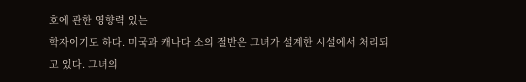호에 관한 영향력 있는
학자이기도 하다. 미국과 캐나다 소의 절반은 그녀가 설계한 시설에서 처리되고 있다. 그녀의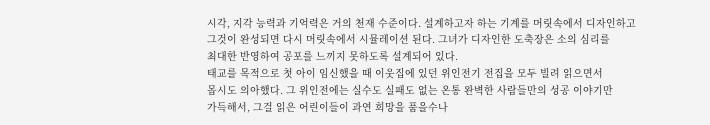시각, 지각 능력과 기억력은 거의 천재 수준이다. 설계하고자 하는 기계를 머릿속에서 디자인하고
그것이 완성되면 다시 머릿속에서 시뮬레이션 된다. 그녀가 디자인한 도축장은 소의 심리를
최대한 반영하여 공포를 느끼지 못하도록 설계되어 있다.
태교를 목적으로 첫 아이 임신했을 때 이웃집에 있던 위인전기 전집을 모두 빌려 읽으면서
몹시도 의아했다. 그 위인전에는 실수도 실패도 없는 온통 완벽한 사람들만의 성공 이야기만
가득해서, 그걸 읽은 어린이들이 과연 희망을 품을수나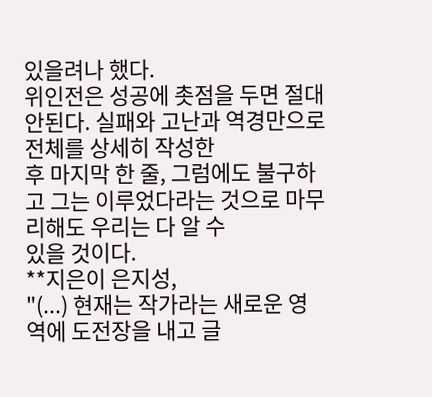있을려나 했다.
위인전은 성공에 촛점을 두면 절대 안된다. 실패와 고난과 역경만으로 전체를 상세히 작성한
후 마지막 한 줄, 그럼에도 불구하고 그는 이루었다라는 것으로 마무리해도 우리는 다 알 수
있을 것이다.
**지은이 은지성,
"(...) 현재는 작가라는 새로운 영역에 도전장을 내고 글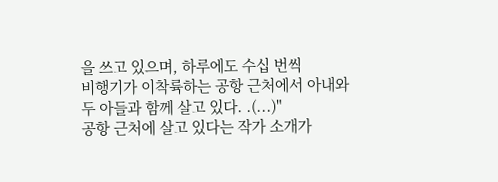을 쓰고 있으며, 하루에도 수십 번씩
비행기가 이착륙하는 공항 근처에서 아내와 두 아들과 함께 살고 있다. .(...)"
공항 근처에 살고 있다는 작가 소개가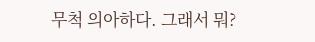무척 의아하다. 그래서 뭐?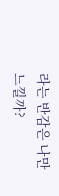라는 반감은 나만 느낄까?